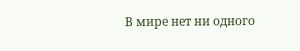В мире нет ни одного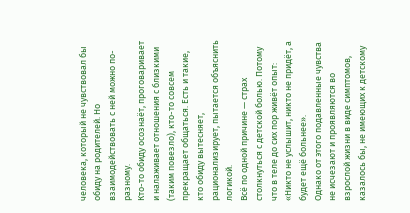человека, который не чувствовал бы обиду на родителей. Но взаимодействовать с ней можно по-разному.
Кто-то обиду осознаёт, проговаривает и налаживает отношения с близкими (таким повезло), кто-то совсем прекращает общаться. Есть и такие, кто обиду вытесняет, рационализирует, пытается объяснить логикой.
Всё по одной причине — страх столкнуться с детской болью. Потому что в теле до сих пор живёт опыт: «Никто не услышит, никто не придёт, а будет ещё больнее».
Однако от этого подавленные чувства не исчезают и проявляются во взрослой жизни в виде симптомов, казалось бы, не имеющих к детскому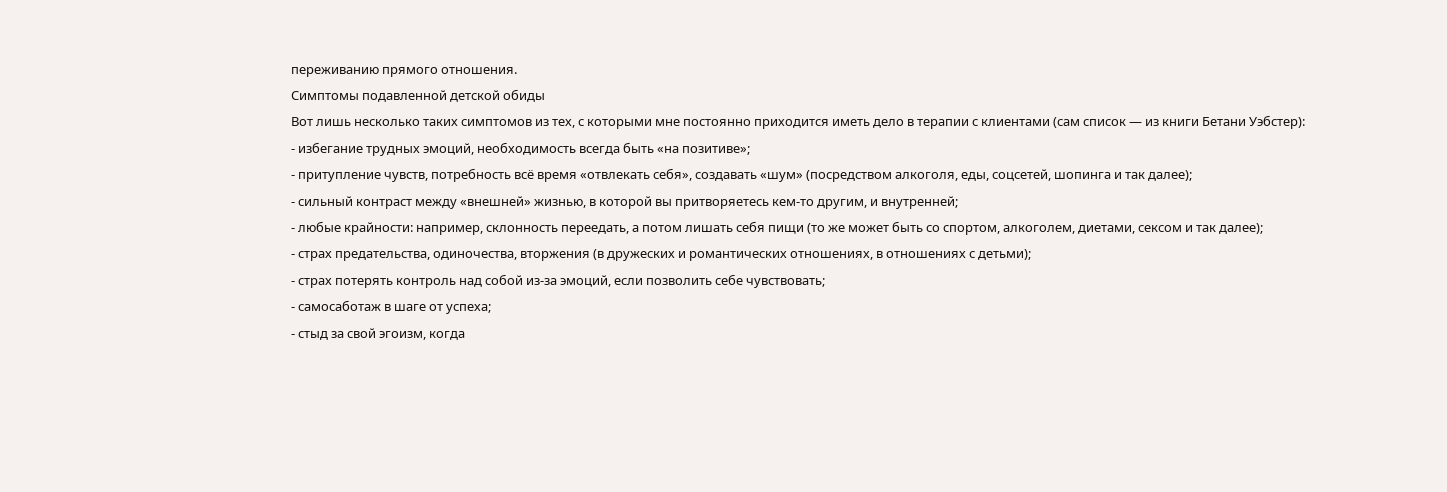переживанию прямого отношения.
Симптомы подавленной детской обиды
Вот лишь несколько таких симптомов из тех, с которыми мне постоянно приходится иметь дело в терапии с клиентами (сам список — из книги Бетани Уэбстер):
- избегание трудных эмоций, необходимость всегда быть «на позитиве»;
- притупление чувств, потребность всё время «отвлекать себя», создавать «шум» (посредством алкоголя, еды, соцсетей, шопинга и так далее);
- сильный контраст между «внешней» жизнью, в которой вы притворяетесь кем-то другим, и внутренней;
- любые крайности: например, склонность переедать, а потом лишать себя пищи (то же может быть со спортом, алкоголем, диетами, сексом и так далее);
- страх предательства, одиночества, вторжения (в дружеских и романтических отношениях, в отношениях с детьми);
- страх потерять контроль над собой из-за эмоций, если позволить себе чувствовать;
- самосаботаж в шаге от успеха;
- стыд за свой эгоизм, когда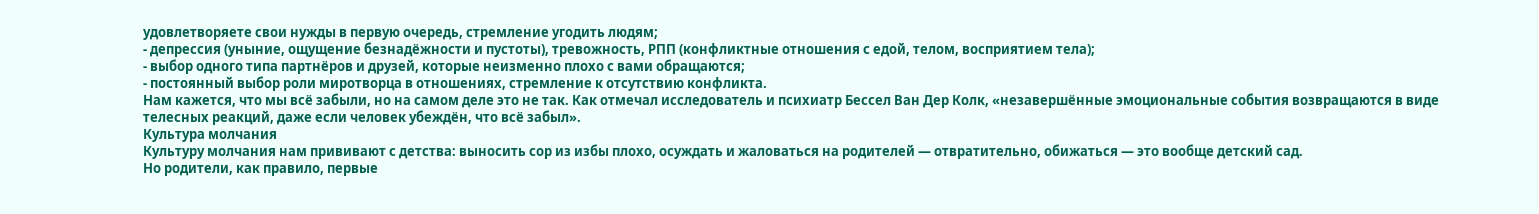удовлетворяете свои нужды в первую очередь, стремление угодить людям;
- депрессия (уныние, ощущение безнадёжности и пустоты), тревожность, РПП (конфликтные отношения с едой, телом, восприятием тела);
- выбор одного типа партнёров и друзей, которые неизменно плохо с вами обращаются;
- постоянный выбор роли миротворца в отношениях, стремление к отсутствию конфликта.
Нам кажется, что мы всё забыли, но на самом деле это не так. Как отмечал исследователь и психиатр Бессел Ван Дер Колк, «незавершённые эмоциональные события возвращаются в виде телесных реакций, даже если человек убеждён, что всё забыл».
Культура молчания
Культуру молчания нам прививают с детства: выносить сор из избы плохо, осуждать и жаловаться на родителей — отвратительно, обижаться — это вообще детский сад.
Но родители, как правило, первые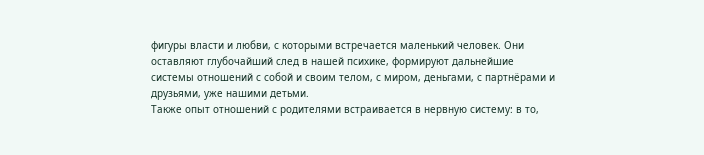фигуры власти и любви, с которыми встречается маленький человек. Они оставляют глубочайший след в нашей психике, формируют дальнейшие системы отношений с собой и своим телом, с миром, деньгами, с партнёрами и друзьями, уже нашими детьми.
Также опыт отношений с родителями встраивается в нервную систему: в то,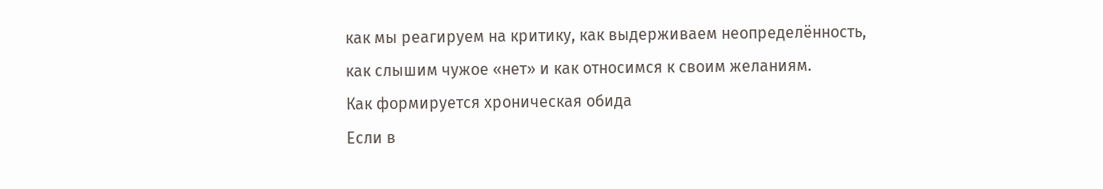как мы реагируем на критику, как выдерживаем неопределённость, как слышим чужое «нет» и как относимся к своим желаниям.
Как формируется хроническая обида
Если в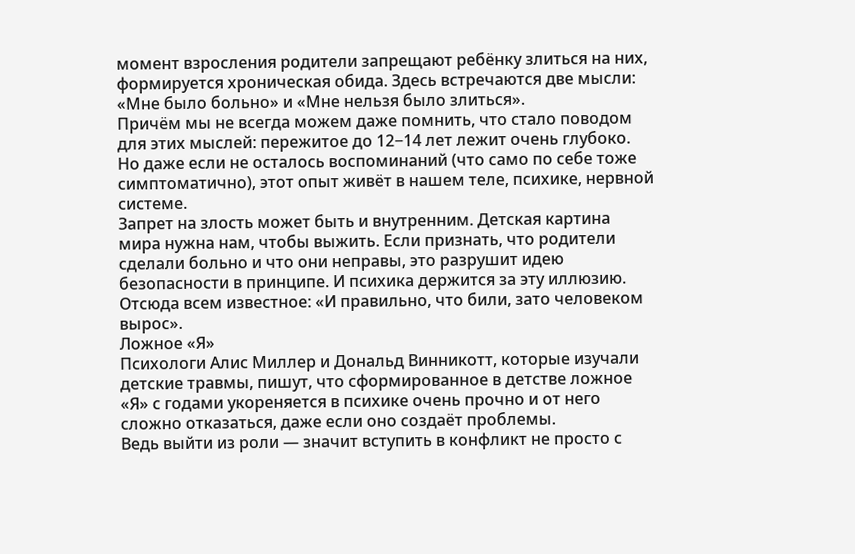момент взросления родители запрещают ребёнку злиться на них, формируется хроническая обида. Здесь встречаются две мысли: «Мне было больно» и «Мне нельзя было злиться».
Причём мы не всегда можем даже помнить, что стало поводом для этих мыслей: пережитое до 12−14 лет лежит очень глубоко. Но даже если не осталось воспоминаний (что само по себе тоже симптоматично), этот опыт живёт в нашем теле, психике, нервной системе.
Запрет на злость может быть и внутренним. Детская картина мира нужна нам, чтобы выжить. Если признать, что родители сделали больно и что они неправы, это разрушит идею безопасности в принципе. И психика держится за эту иллюзию. Отсюда всем известное: «И правильно, что били, зато человеком вырос».
Ложное «Я»
Психологи Алис Миллер и Дональд Винникотт, которые изучали детские травмы, пишут, что сформированное в детстве ложное «Я» с годами укореняется в психике очень прочно и от него сложно отказаться, даже если оно создаёт проблемы.
Ведь выйти из роли — значит вступить в конфликт не просто с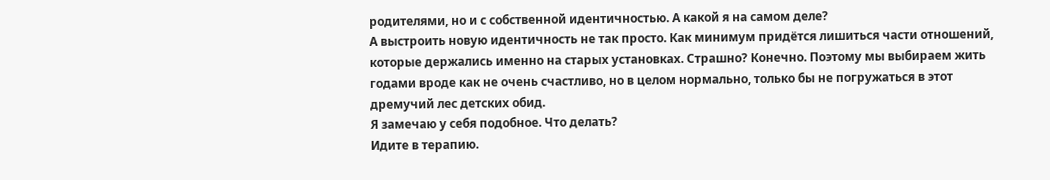родителями, но и с собственной идентичностью. А какой я на самом деле?
А выстроить новую идентичность не так просто. Как минимум придётся лишиться части отношений, которые держались именно на старых установках. Страшно? Конечно. Поэтому мы выбираем жить годами вроде как не очень счастливо, но в целом нормально, только бы не погружаться в этот дремучий лес детских обид.
Я замечаю у себя подобное. Что делать?
Идите в терапию.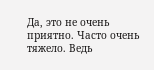Да, это не очень приятно. Часто очень тяжело. Ведь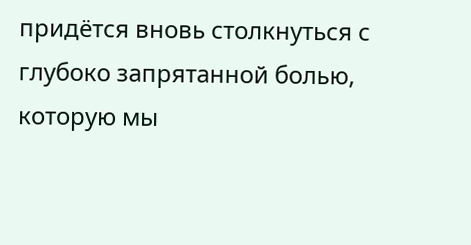придётся вновь столкнуться с глубоко запрятанной болью, которую мы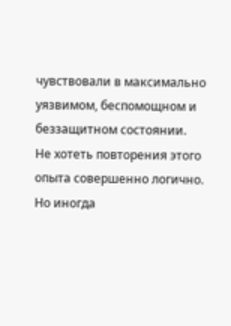чувствовали в максимально уязвимом, беспомощном и беззащитном состоянии.
Не хотеть повторения этого опыта совершенно логично. Но иногда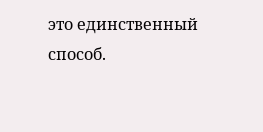это единственный способ.